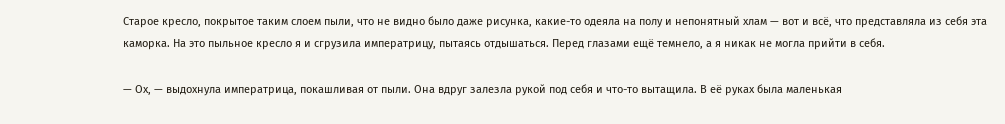Старое кресло, покрытое таким слоем пыли, что не видно было даже рисунка, какие-то одеяла на полу и непонятный хлам — вот и всё, что представляла из себя эта каморка. На это пыльное кресло я и сгрузила императрицу, пытаясь отдышаться. Перед глазами ещё темнело, а я никак не могла прийти в себя.

— Ох, — выдохнула императрица, покашливая от пыли. Она вдруг залезла рукой под себя и что-то вытащила. В её руках была маленькая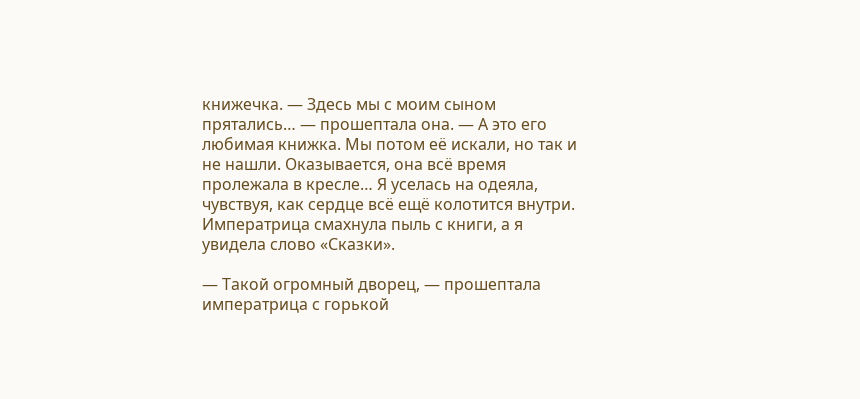книжечка. — Здесь мы с моим сыном прятались… — прошептала она. — А это его любимая книжка. Мы потом её искали, но так и не нашли. Оказывается, она всё время пролежала в кресле… Я уселась на одеяла, чувствуя, как сердце всё ещё колотится внутри. Императрица смахнула пыль с книги, а я увидела слово «Сказки».

— Такой огромный дворец, — прошептала императрица с горькой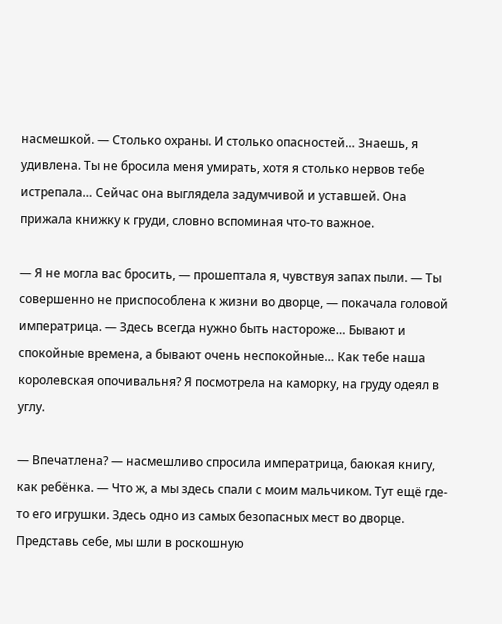насмешкой. — Столько охраны. И столько опасностей… Знаешь, я удивлена. Ты не бросила меня умирать, хотя я столько нервов тебе истрепала… Сейчас она выглядела задумчивой и уставшей. Она прижала книжку к груди, словно вспоминая что-то важное.

— Я не могла вас бросить, — прошептала я, чувствуя запах пыли. — Ты совершенно не приспособлена к жизни во дворце, — покачала головой императрица. — Здесь всегда нужно быть настороже… Бывают и спокойные времена, а бывают очень неспокойные… Как тебе наша королевская опочивальня? Я посмотрела на каморку, на груду одеял в углу.

— Впечатлена? — насмешливо спросила императрица, баюкая книгу, как ребёнка. — Что ж, а мы здесь спали с моим мальчиком. Тут ещё где-то его игрушки. Здесь одно из самых безопасных мест во дворце. Представь себе, мы шли в роскошную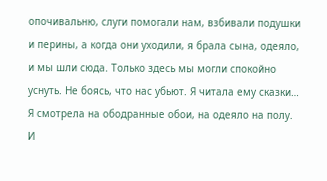опочивальню, слуги помогали нам, взбивали подушки и перины, а когда они уходили, я брала сына, одеяло, и мы шли сюда. Только здесь мы могли спокойно уснуть. Не боясь, что нас убьют. Я читала ему сказки… Я смотрела на ободранные обои, на одеяло на полу. И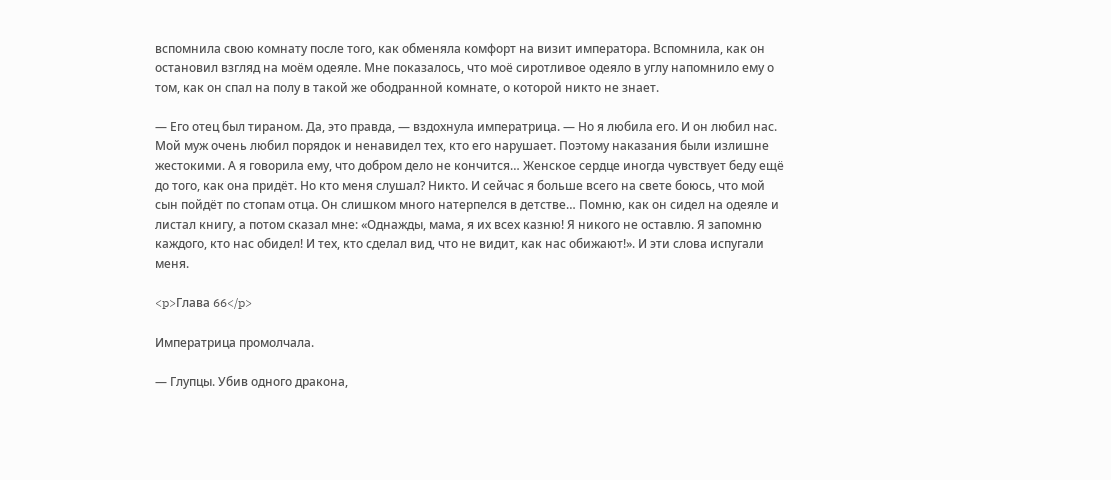вспомнила свою комнату после того, как обменяла комфорт на визит императора. Вспомнила, как он остановил взгляд на моём одеяле. Мне показалось, что моё сиротливое одеяло в углу напомнило ему о том, как он спал на полу в такой же ободранной комнате, о которой никто не знает.

— Его отец был тираном. Да, это правда, — вздохнула императрица. — Но я любила его. И он любил нас. Мой муж очень любил порядок и ненавидел тех, кто его нарушает. Поэтому наказания были излишне жестокими. А я говорила ему, что добром дело не кончится… Женское сердце иногда чувствует беду ещё до того, как она придёт. Но кто меня слушал? Никто. И сейчас я больше всего на свете боюсь, что мой сын пойдёт по стопам отца. Он слишком много натерпелся в детстве… Помню, как он сидел на одеяле и листал книгу, а потом сказал мне: «Однажды, мама, я их всех казню! Я никого не оставлю. Я запомню каждого, кто нас обидел! И тех, кто сделал вид, что не видит, как нас обижают!». И эти слова испугали меня.

<p>Глава 66</p>

Императрица промолчала.

— Глупцы. Убив одного дракона,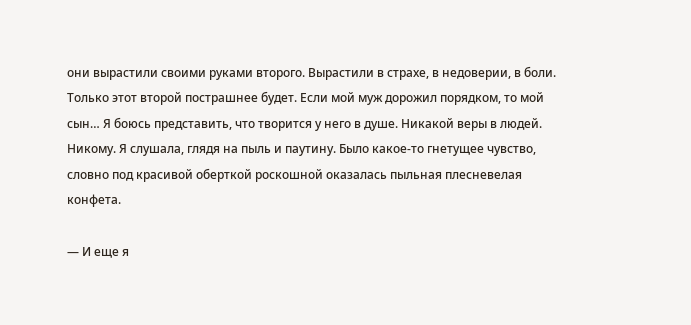они вырастили своими руками второго. Вырастили в страхе, в недоверии, в боли. Только этот второй пострашнее будет. Если мой муж дорожил порядком, то мой сын… Я боюсь представить, что творится у него в душе. Никакой веры в людей. Никому. Я слушала, глядя на пыль и паутину. Было какое-то гнетущее чувство, словно под красивой оберткой роскошной оказалась пыльная плесневелая конфета.

— И еще я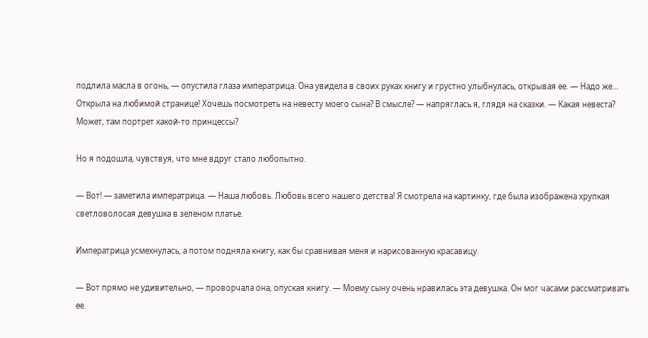подлила масла в огонь, — опустила глаза императрица. Она увидела в своих руках книгу и грустно улыбнулась, открывая ее. — Надо же… Открыла на любимой странице! Хочешь посмотреть на невесту моего сына? В смысле? — напряглась я, глядя на сказки. — Какая невеста? Может, там портрет какой-то принцессы?

Но я подошла, чувствуя, что мне вдруг стало любопытно.

— Вот! — заметила императрица. — Наша любовь. Любовь всего нашего детства! Я смотрела на картинку, где была изображена хрупкая светловолосая девушка в зеленом платье.

Императрица усмехнулась, а потом подняла книгу, как бы сравнивая меня и нарисованную красавицу.

— Вот прямо не удивительно, — проворчала она, опуская книгу. — Моему сыну очень нравилась эта девушка. Он мог часами рассматривать ее.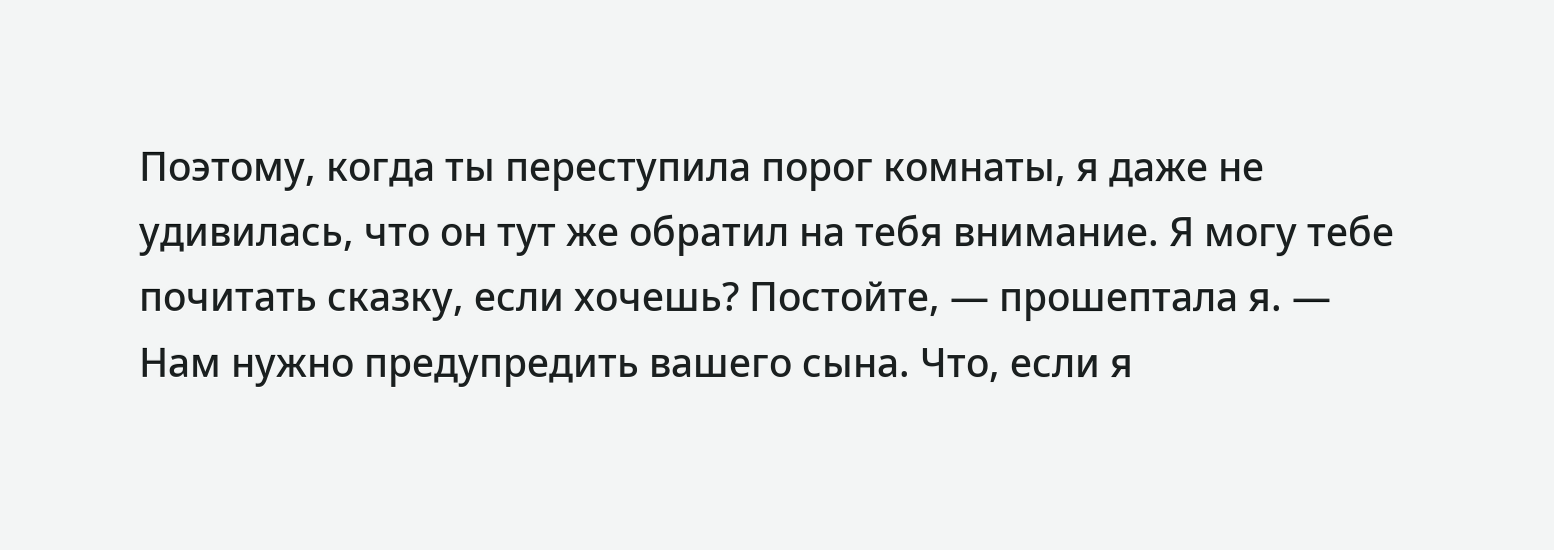Поэтому, когда ты переступила порог комнаты, я даже не удивилась, что он тут же обратил на тебя внимание. Я могу тебе почитать сказку, если хочешь? Постойте, — прошептала я. — Нам нужно предупредить вашего сына. Что, если я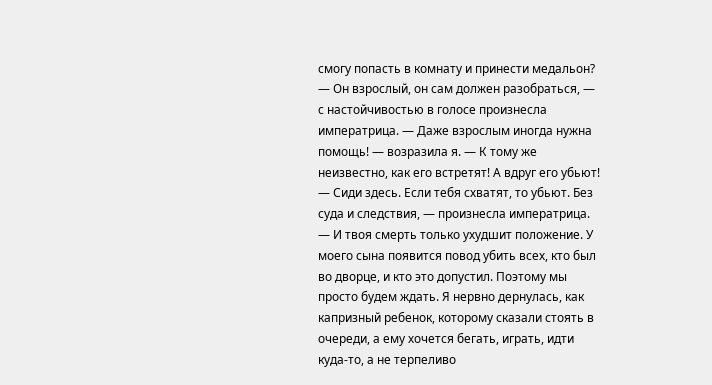смогу попасть в комнату и принести медальон? — Он взрослый, он сам должен разобраться, — с настойчивостью в голосе произнесла императрица. — Даже взрослым иногда нужна помощь! — возразила я. — К тому же неизвестно, как его встретят! А вдруг его убьют! — Сиди здесь. Если тебя схватят, то убьют. Без суда и следствия, — произнесла императрица. — И твоя смерть только ухудшит положение. У моего сына появится повод убить всех, кто был во дворце, и кто это допустил. Поэтому мы просто будем ждать. Я нервно дернулась, как капризный ребенок, которому сказали стоять в очереди, а ему хочется бегать, играть, идти куда-то, а не терпеливо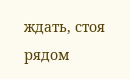ждать, стоя рядом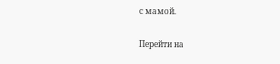с мамой.

Перейти на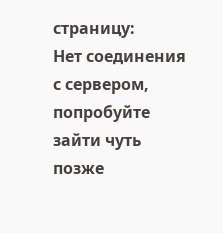страницу:
Нет соединения с сервером, попробуйте зайти чуть позже